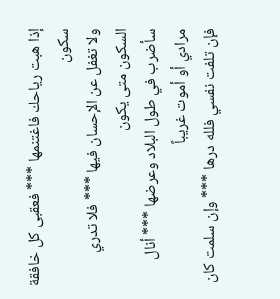إذا هبت رياحك فاغتنمها *** فعقبى كل خافقة سكون
ولا تغفل عن الإحسان فيها *** فلا تدري السكون متى يكون
سأضرب في طول البلاد وعرضها *** أنال مرادي أو أموت غريباً
فإن تلفت نفسي فلله درها *** وإن سلمت كان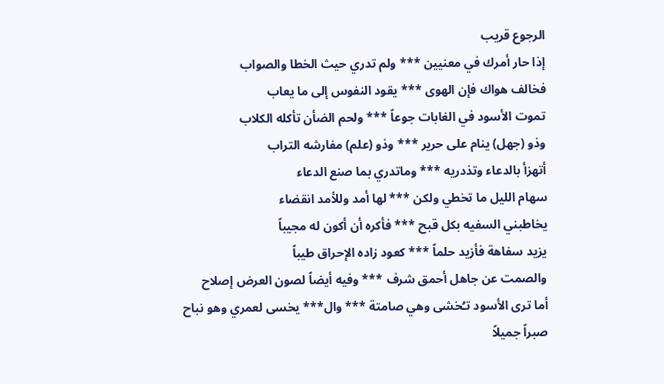الرجوع قريب
إذا حار أمرك في معنيين *** ولم تدري حيث الخطا والصواب
فخالف هواك فإن الهوى *** يقود النفوس إلى ما يعاب
تموت الأسود في الغابات جوعاً *** ولحم الضأن تأكله الكلاب
وذو (جهل) ينام على حرير *** وذو (علم) مفارشه التراب
أتهزأ بالدعاء وتذدريه *** وماتدري بما صنع الدعاء
سهام الليل ما تخطي ولكن *** لها أمد وللأمد انقضاء
يخاطبني السفيه بكل قبح *** فأكره أن أكون له مجيباً
يزيد سفاهة فأزيد حلماً *** كعود زاده الإحراق طيباً
والصمت عن جاهل أحمق شرف *** وفيه أيضاً لصون العرض إصلاح
أما ترى الأسود تـُخشى وهي صامتة *** وال*** يخسى لعمري وهو نباح
صبراً جميلاً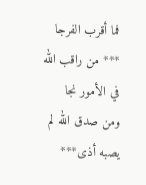فما أقرب الفرجا *** من راقب الله في الأمور نجا
ومن صدق الله لم يصبه أذى***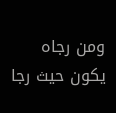ومن رجاه يكون حيث رجا